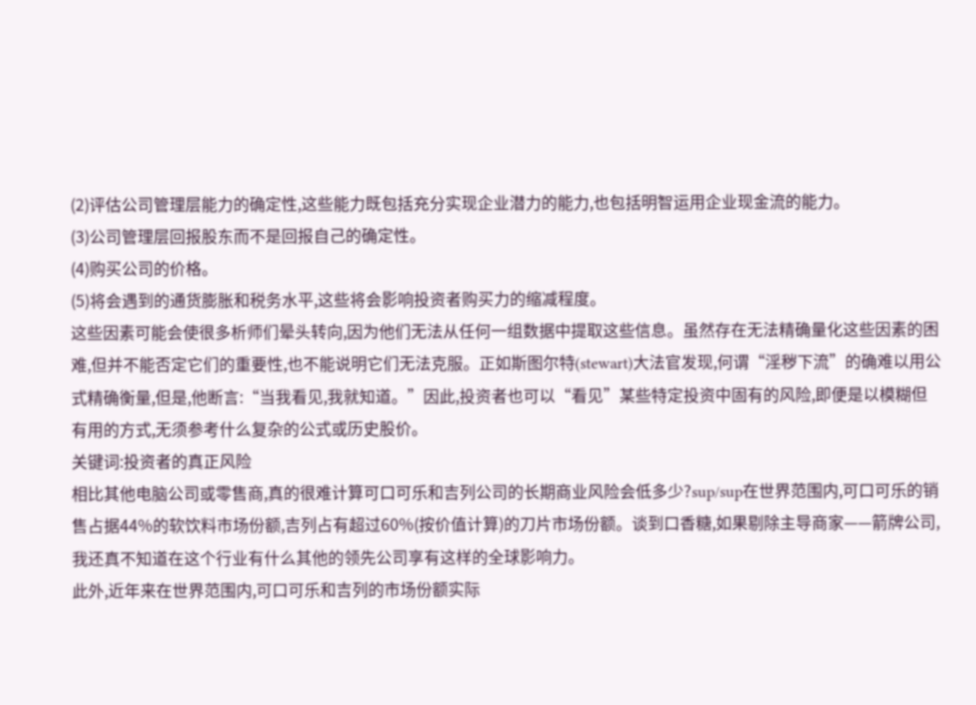(2)评估公司管理层能力的确定性,这些能力既包括充分实现企业潜力的能力,也包括明智运用企业现金流的能力。
(3)公司管理层回报股东而不是回报自己的确定性。
(4)购买公司的价格。
(5)将会遇到的通货膨胀和税务水平,这些将会影响投资者购买力的缩减程度。
这些因素可能会使很多析师们晕头转向,因为他们无法从任何一组数据中提取这些信息。虽然存在无法精确量化这些因素的困难,但并不能否定它们的重要性,也不能说明它们无法克服。正如斯图尔特(stewart)大法官发现,何谓“淫秽下流”的确难以用公式精确衡量,但是,他断言:“当我看见,我就知道。”因此,投资者也可以“看见”某些特定投资中固有的风险,即便是以模糊但有用的方式,无须参考什么复杂的公式或历史股价。
关键词:投资者的真正风险
相比其他电脑公司或零售商,真的很难计算可口可乐和吉列公司的长期商业风险会低多少?sup/sup在世界范围内,可口可乐的销售占据44%的软饮料市场份额,吉列占有超过60%(按价值计算)的刀片市场份额。谈到口香糖,如果剔除主导商家——箭牌公司,我还真不知道在这个行业有什么其他的领先公司享有这样的全球影响力。
此外,近年来在世界范围内,可口可乐和吉列的市场份额实际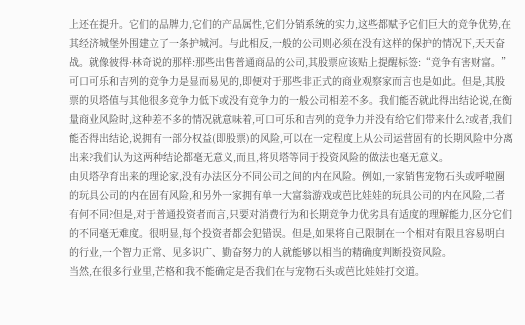上还在提升。它们的品牌力,它们的产品属性,它们分销系统的实力,这些都赋予它们巨大的竞争优势,在其经济城堡外围建立了一条护城河。与此相反,一般的公司则必须在没有这样的保护的情况下,天天奋战。就像彼得·林奇说的那样:那些出售普通商品的公司,其股票应该贴上提醒标签:“竞争有害财富。”
可口可乐和吉列的竞争力是显而易见的,即便对于那些非正式的商业观察家而言也是如此。但是,其股票的贝塔值与其他很多竞争力低下或没有竞争力的一般公司相差不多。我们能否就此得出结论说,在衡量商业风险时,这种差不多的情况就意味着,可口可乐和吉列的竞争力并没有给它们带来什么?或者,我们能否得出结论,说拥有一部分权益(即股票)的风险,可以在一定程度上从公司运营固有的长期风险中分离出来?我们认为这两种结论都毫无意义,而且,将贝塔等同于投资风险的做法也毫无意义。
由贝塔孕育出来的理论家,没有办法区分不同公司之间的内在风险。例如,一家销售宠物石头或呼啦圈的玩具公司的内在固有风险,和另外一家拥有单一大富翁游戏或芭比娃娃的玩具公司的内在风险,二者有何不同?但是,对于普通投资者而言,只要对消费行为和长期竞争力优劣具有适度的理解能力,区分它们的不同毫无难度。很明显,每个投资者都会犯错误。但是,如果将自己限制在一个相对有限且容易明白的行业,一个智力正常、见多识广、勤奋努力的人就能够以相当的精确度判断投资风险。
当然,在很多行业里,芒格和我不能确定是否我们在与宠物石头或芭比娃娃打交道。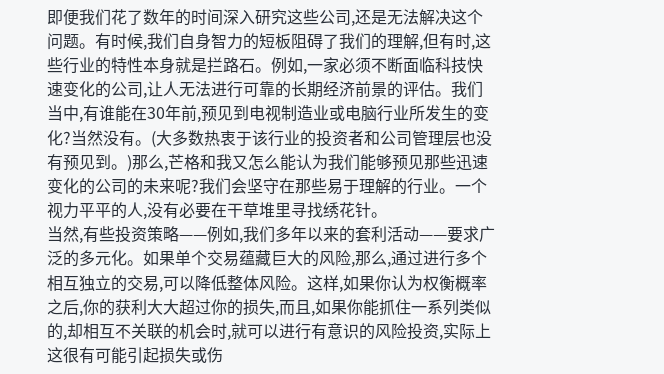即便我们花了数年的时间深入研究这些公司,还是无法解决这个问题。有时候,我们自身智力的短板阻碍了我们的理解,但有时,这些行业的特性本身就是拦路石。例如,一家必须不断面临科技快速变化的公司,让人无法进行可靠的长期经济前景的评估。我们当中,有谁能在30年前,预见到电视制造业或电脑行业所发生的变化?当然没有。(大多数热衷于该行业的投资者和公司管理层也没有预见到。)那么,芒格和我又怎么能认为我们能够预见那些迅速变化的公司的未来呢?我们会坚守在那些易于理解的行业。一个视力平平的人,没有必要在干草堆里寻找绣花针。
当然,有些投资策略——例如,我们多年以来的套利活动——要求广泛的多元化。如果单个交易蕴藏巨大的风险,那么,通过进行多个相互独立的交易,可以降低整体风险。这样,如果你认为权衡概率之后,你的获利大大超过你的损失,而且,如果你能抓住一系列类似的,却相互不关联的机会时,就可以进行有意识的风险投资,实际上这很有可能引起损失或伤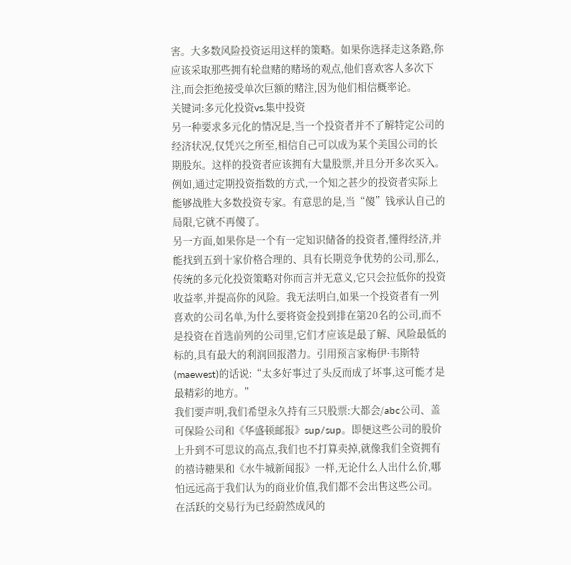害。大多数风险投资运用这样的策略。如果你选择走这条路,你应该采取那些拥有轮盘赌的赌场的观点,他们喜欢客人多次下注,而会拒绝接受单次巨额的赌注,因为他们相信概率论。
关键词:多元化投资vs.集中投资
另一种要求多元化的情况是,当一个投资者并不了解特定公司的经济状况,仅凭兴之所至,相信自己可以成为某个美国公司的长期股东。这样的投资者应该拥有大量股票,并且分开多次买入。例如,通过定期投资指数的方式,一个知之甚少的投资者实际上能够战胜大多数投资专家。有意思的是,当“傻”钱承认自己的局限,它就不再傻了。
另一方面,如果你是一个有一定知识储备的投资者,懂得经济,并能找到五到十家价格合理的、具有长期竞争优势的公司,那么,传统的多元化投资策略对你而言并无意义,它只会拉低你的投资收益率,并提高你的风险。我无法明白,如果一个投资者有一列喜欢的公司名单,为什么要将资金投到排在第20名的公司,而不是投资在首选前列的公司里,它们才应该是最了解、风险最低的标的,具有最大的利润回报潜力。引用预言家梅伊·韦斯特(maewest)的话说:“太多好事过了头反而成了坏事,这可能才是最精彩的地方。”
我们要声明,我们希望永久持有三只股票:大都会/abc公司、盖可保险公司和《华盛顿邮报》sup/sup。即便这些公司的股价上升到不可思议的高点,我们也不打算卖掉,就像我们全资拥有的禧诗糖果和《水牛城新闻报》一样,无论什么人出什么价,哪怕远远高于我们认为的商业价值,我们都不会出售这些公司。
在活跃的交易行为已经蔚然成风的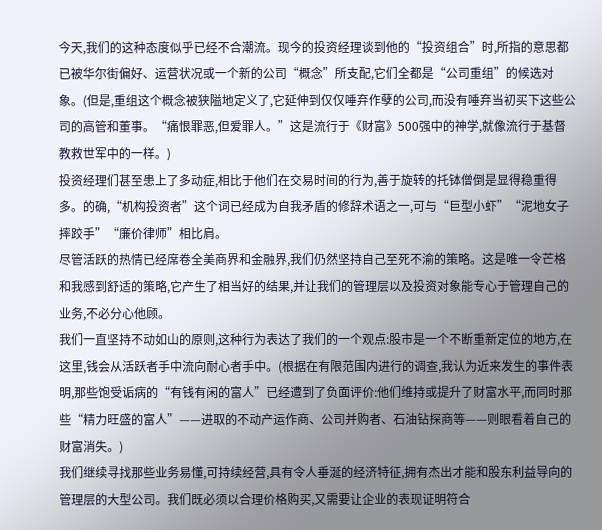今天,我们的这种态度似乎已经不合潮流。现今的投资经理谈到他的“投资组合”时,所指的意思都已被华尔街偏好、运营状况或一个新的公司“概念”所支配,它们全都是“公司重组”的候选对象。(但是,重组这个概念被狭隘地定义了,它延伸到仅仅唾弃作孽的公司,而没有唾弃当初买下这些公司的高管和董事。“痛恨罪恶,但爱罪人。”这是流行于《财富》500强中的神学,就像流行于基督教救世军中的一样。)
投资经理们甚至患上了多动症,相比于他们在交易时间的行为,善于旋转的托钵僧倒是显得稳重得多。的确,“机构投资者”这个词已经成为自我矛盾的修辞术语之一,可与“巨型小虾”“泥地女子摔跤手”“廉价律师”相比肩。
尽管活跃的热情已经席卷全美商界和金融界,我们仍然坚持自己至死不渝的策略。这是唯一令芒格和我感到舒适的策略,它产生了相当好的结果,并让我们的管理层以及投资对象能专心于管理自己的业务,不必分心他顾。
我们一直坚持不动如山的原则,这种行为表达了我们的一个观点:股市是一个不断重新定位的地方,在这里,钱会从活跃者手中流向耐心者手中。(根据在有限范围内进行的调查,我认为近来发生的事件表明,那些饱受诟病的“有钱有闲的富人”已经遭到了负面评价:他们维持或提升了财富水平,而同时那些“精力旺盛的富人”——进取的不动产运作商、公司并购者、石油钻探商等——则眼看着自己的财富消失。)
我们继续寻找那些业务易懂,可持续经营,具有令人垂涎的经济特征,拥有杰出才能和股东利益导向的管理层的大型公司。我们既必须以合理价格购买,又需要让企业的表现证明符合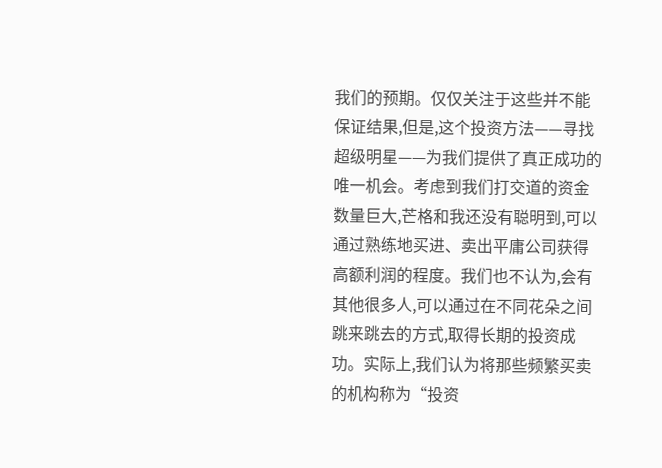我们的预期。仅仅关注于这些并不能保证结果,但是,这个投资方法——寻找超级明星——为我们提供了真正成功的唯一机会。考虑到我们打交道的资金数量巨大,芒格和我还没有聪明到,可以通过熟练地买进、卖出平庸公司获得高额利润的程度。我们也不认为,会有其他很多人,可以通过在不同花朵之间跳来跳去的方式,取得长期的投资成功。实际上,我们认为将那些频繁买卖的机构称为“投资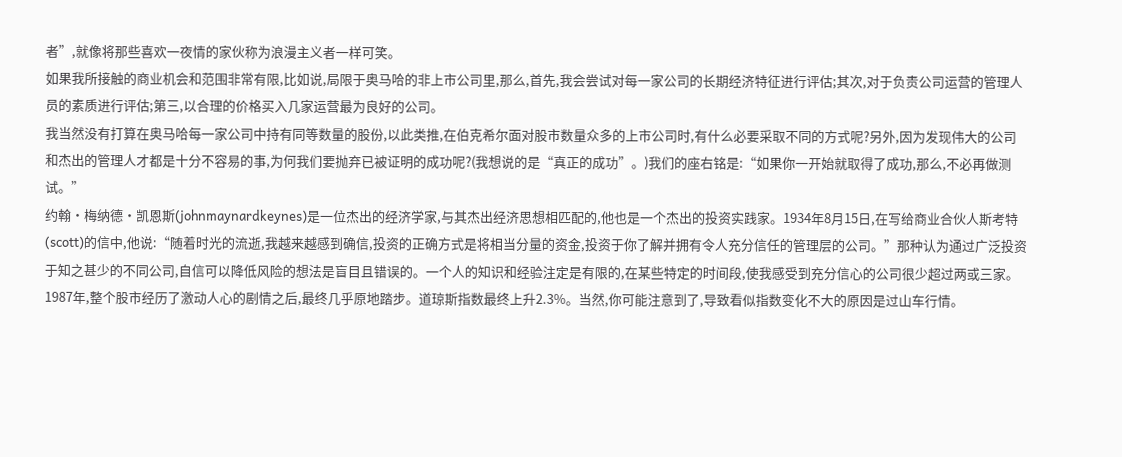者”,就像将那些喜欢一夜情的家伙称为浪漫主义者一样可笑。
如果我所接触的商业机会和范围非常有限,比如说,局限于奥马哈的非上市公司里,那么,首先,我会尝试对每一家公司的长期经济特征进行评估;其次,对于负责公司运营的管理人员的素质进行评估;第三,以合理的价格买入几家运营最为良好的公司。
我当然没有打算在奥马哈每一家公司中持有同等数量的股份,以此类推,在伯克希尔面对股市数量众多的上市公司时,有什么必要采取不同的方式呢?另外,因为发现伟大的公司和杰出的管理人才都是十分不容易的事,为何我们要抛弃已被证明的成功呢?(我想说的是“真正的成功”。)我们的座右铭是:“如果你一开始就取得了成功,那么,不必再做测试。”
约翰·梅纳德·凯恩斯(johnmaynardkeynes)是一位杰出的经济学家,与其杰出经济思想相匹配的,他也是一个杰出的投资实践家。1934年8月15日,在写给商业合伙人斯考特(scott)的信中,他说:“随着时光的流逝,我越来越感到确信,投资的正确方式是将相当分量的资金,投资于你了解并拥有令人充分信任的管理层的公司。”那种认为通过广泛投资于知之甚少的不同公司,自信可以降低风险的想法是盲目且错误的。一个人的知识和经验注定是有限的,在某些特定的时间段,使我感受到充分信心的公司很少超过两或三家。
1987年,整个股市经历了激动人心的剧情之后,最终几乎原地踏步。道琼斯指数最终上升2.3%。当然,你可能注意到了,导致看似指数变化不大的原因是过山车行情。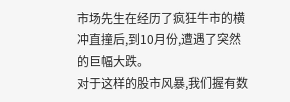市场先生在经历了疯狂牛市的横冲直撞后,到10月份,遭遇了突然的巨幅大跌。
对于这样的股市风暴,我们握有数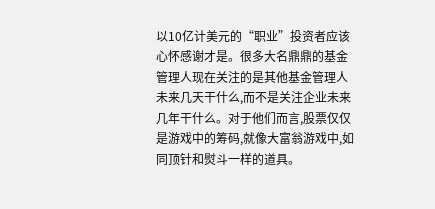以10亿计美元的“职业”投资者应该心怀感谢才是。很多大名鼎鼎的基金管理人现在关注的是其他基金管理人未来几天干什么,而不是关注企业未来几年干什么。对于他们而言,股票仅仅是游戏中的筹码,就像大富翁游戏中,如同顶针和熨斗一样的道具。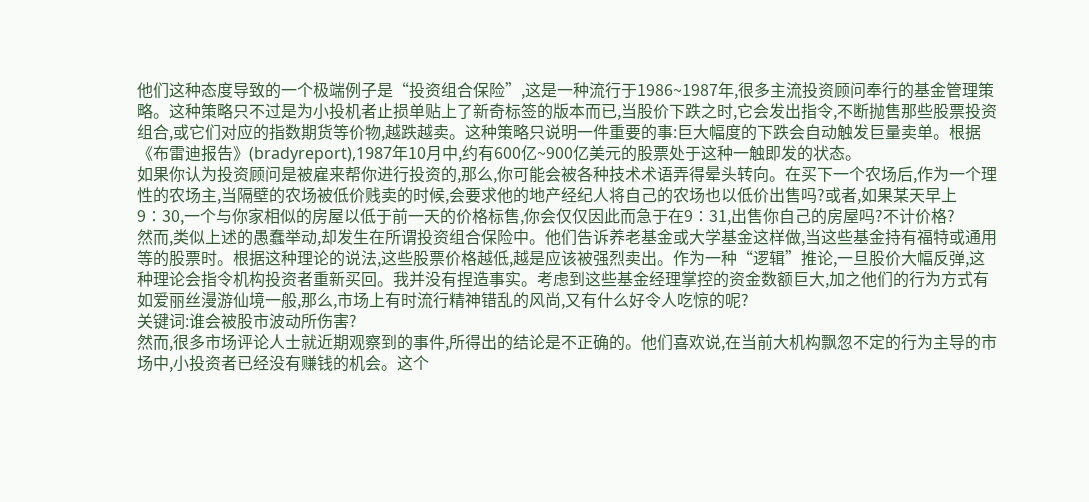他们这种态度导致的一个极端例子是“投资组合保险”,这是一种流行于1986~1987年,很多主流投资顾问奉行的基金管理策略。这种策略只不过是为小投机者止损单贴上了新奇标签的版本而已,当股价下跌之时,它会发出指令,不断抛售那些股票投资组合,或它们对应的指数期货等价物,越跌越卖。这种策略只说明一件重要的事:巨大幅度的下跌会自动触发巨量卖单。根据《布雷迪报告》(bradyreport),1987年10月中,约有600亿~900亿美元的股票处于这种一触即发的状态。
如果你认为投资顾问是被雇来帮你进行投资的,那么,你可能会被各种技术术语弄得晕头转向。在买下一个农场后,作为一个理性的农场主,当隔壁的农场被低价贱卖的时候,会要求他的地产经纪人将自己的农场也以低价出售吗?或者,如果某天早上9∶30,一个与你家相似的房屋以低于前一天的价格标售,你会仅仅因此而急于在9∶31,出售你自己的房屋吗?不计价格?
然而,类似上述的愚蠢举动,却发生在所谓投资组合保险中。他们告诉养老基金或大学基金这样做,当这些基金持有福特或通用等的股票时。根据这种理论的说法,这些股票价格越低,越是应该被强烈卖出。作为一种“逻辑”推论,一旦股价大幅反弹,这种理论会指令机构投资者重新买回。我并没有捏造事实。考虑到这些基金经理掌控的资金数额巨大,加之他们的行为方式有如爱丽丝漫游仙境一般,那么,市场上有时流行精神错乱的风尚,又有什么好令人吃惊的呢?
关键词:谁会被股市波动所伤害?
然而,很多市场评论人士就近期观察到的事件,所得出的结论是不正确的。他们喜欢说,在当前大机构飘忽不定的行为主导的市场中,小投资者已经没有赚钱的机会。这个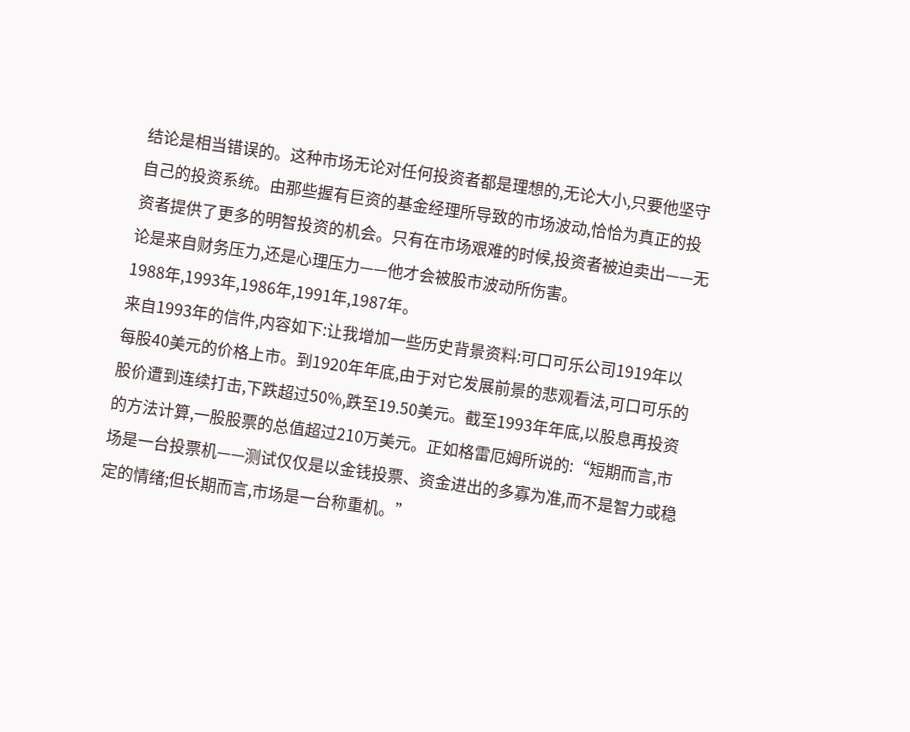结论是相当错误的。这种市场无论对任何投资者都是理想的,无论大小,只要他坚守自己的投资系统。由那些握有巨资的基金经理所导致的市场波动,恰恰为真正的投资者提供了更多的明智投资的机会。只有在市场艰难的时候,投资者被迫卖出——无论是来自财务压力,还是心理压力——他才会被股市波动所伤害。
1988年,1993年,1986年,1991年,1987年。
来自1993年的信件,内容如下:让我增加一些历史背景资料:可口可乐公司1919年以每股40美元的价格上市。到1920年年底,由于对它发展前景的悲观看法,可口可乐的股价遭到连续打击,下跌超过50%,跌至19.50美元。截至1993年年底,以股息再投资的方法计算,一股股票的总值超过210万美元。正如格雷厄姆所说的:“短期而言,市场是一台投票机——测试仅仅是以金钱投票、资金进出的多寡为准,而不是智力或稳定的情绪;但长期而言,市场是一台称重机。”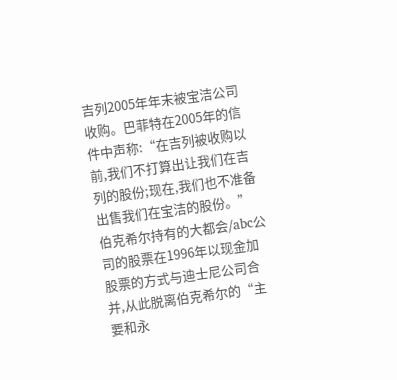吉列2005年年末被宝洁公司收购。巴菲特在2005年的信件中声称:“在吉列被收购以前,我们不打算出让我们在吉列的股份;现在,我们也不准备出售我们在宝洁的股份。”
伯克希尔持有的大都会/abc公司的股票在1996年以现金加股票的方式与迪士尼公司合并,从此脱离伯克希尔的“主要和永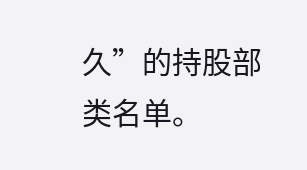久”的持股部类名单。